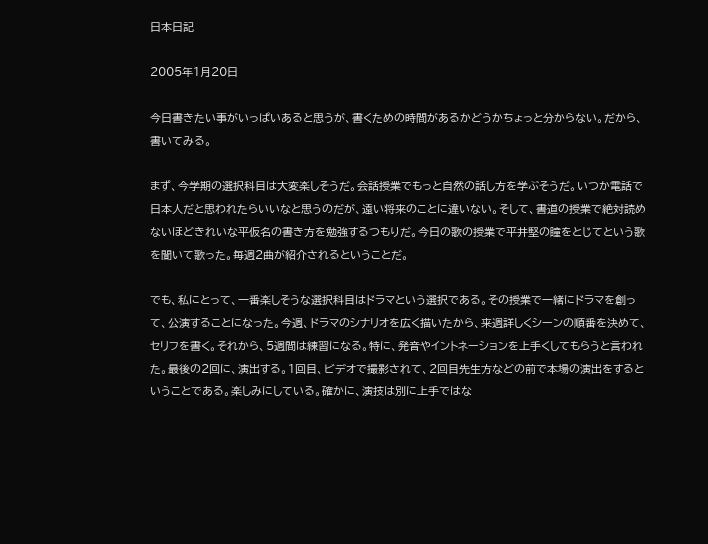日本日記

2005年1月20日

今日書きたい事がいっぱいあると思うが、書くための時間があるかどうかちょっと分からない。だから、書いてみる。

まず、今学期の選択科目は大変楽しそうだ。会話授業でもっと自然の話し方を学ぶそうだ。いつか電話で日本人だと思われたらいいなと思うのだが、遠い将来のことに違いない。そして、書道の授業で絶対読めないほどきれいな平仮名の書き方を勉強するつもりだ。今日の歌の授業で平井堅の瞳をとじてという歌を聞いて歌った。毎週2曲が紹介されるということだ。

でも、私にとって、一番楽しそうな選択科目はドラマという選択である。その授業で一緒にドラマを創って、公演することになった。今週、ドラマのシナリオを広く描いたから、来週詳しくシーンの順番を決めて、セリフを書く。それから、5週間は練習になる。特に、発音やイントネーションを上手くしてもらうと言われた。最後の2回に、演出する。1回目、ビデオで撮影されて、2回目先生方などの前で本場の演出をするということである。楽しみにしている。確かに、演技は別に上手ではな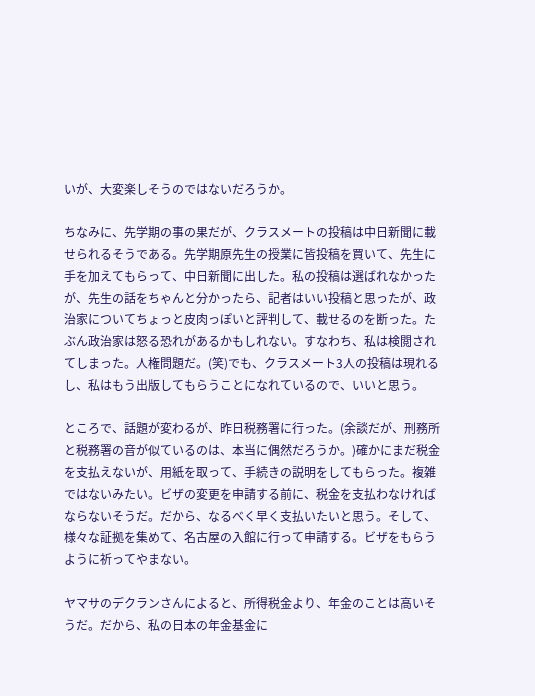いが、大変楽しそうのではないだろうか。

ちなみに、先学期の事の果だが、クラスメートの投稿は中日新聞に載せられるそうである。先学期原先生の授業に皆投稿を買いて、先生に手を加えてもらって、中日新聞に出した。私の投稿は選ばれなかったが、先生の話をちゃんと分かったら、記者はいい投稿と思ったが、政治家についてちょっと皮肉っぽいと評判して、載せるのを断った。たぶん政治家は怒る恐れがあるかもしれない。すなわち、私は検閲されてしまった。人権問題だ。(笑)でも、クラスメート3人の投稿は現れるし、私はもう出版してもらうことになれているので、いいと思う。

ところで、話題が変わるが、昨日税務署に行った。(余談だが、刑務所と税務署の音が似ているのは、本当に偶然だろうか。)確かにまだ税金を支払えないが、用紙を取って、手続きの説明をしてもらった。複雑ではないみたい。ビザの変更を申請する前に、税金を支払わなければならないそうだ。だから、なるべく早く支払いたいと思う。そして、様々な証拠を集めて、名古屋の入館に行って申請する。ビザをもらうように祈ってやまない。

ヤマサのデクランさんによると、所得税金より、年金のことは高いそうだ。だから、私の日本の年金基金に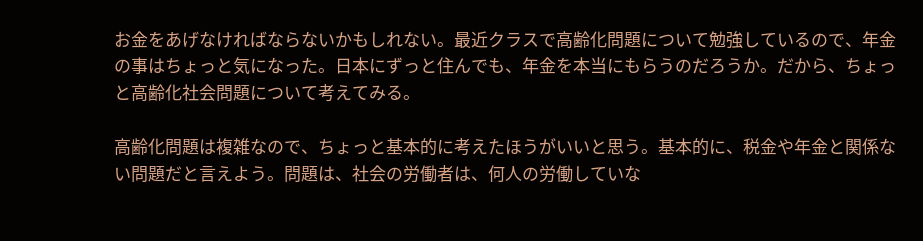お金をあげなければならないかもしれない。最近クラスで高齢化問題について勉強しているので、年金の事はちょっと気になった。日本にずっと住んでも、年金を本当にもらうのだろうか。だから、ちょっと高齢化社会問題について考えてみる。

高齢化問題は複雑なので、ちょっと基本的に考えたほうがいいと思う。基本的に、税金や年金と関係ない問題だと言えよう。問題は、社会の労働者は、何人の労働していな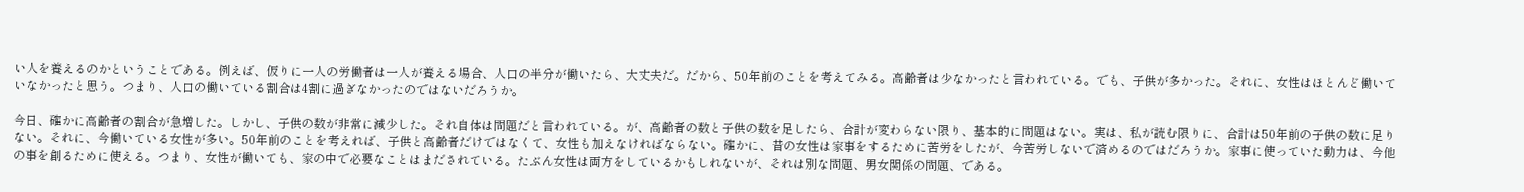い人を養えるのかということである。例えば、仮りに一人の労働者は一人が養える場合、人口の半分が働いたら、大丈夫だ。だから、50年前のことを考えてみる。高齢者は少なかったと言われている。でも、子供が多かった。それに、女性はほとんど働いていなかったと思う。つまり、人口の働いている割合は4割に過ぎなかったのではないだろうか。

今日、確かに高齢者の割合が急増した。しかし、子供の数が非常に減少した。それ自体は問題だと言われている。が、高齢者の数と子供の数を足したら、合計が変わらない限り、基本的に問題はない。実は、私が読む限りに、合計は50年前の子供の数に足りない。それに、今働いている女性が多い。50年前のことを考えれば、子供と高齢者だけではなくて、女性も加えなければならない。確かに、昔の女性は家事をするために苦労をしたが、今苦労しないで済めるのではだろうか。家事に使っていた動力は、今他の事を創るために使える。つまり、女性が働いても、家の中で必要なことはまだされている。たぶん女性は両方をしているかもしれないが、それは別な問題、男女関係の問題、である。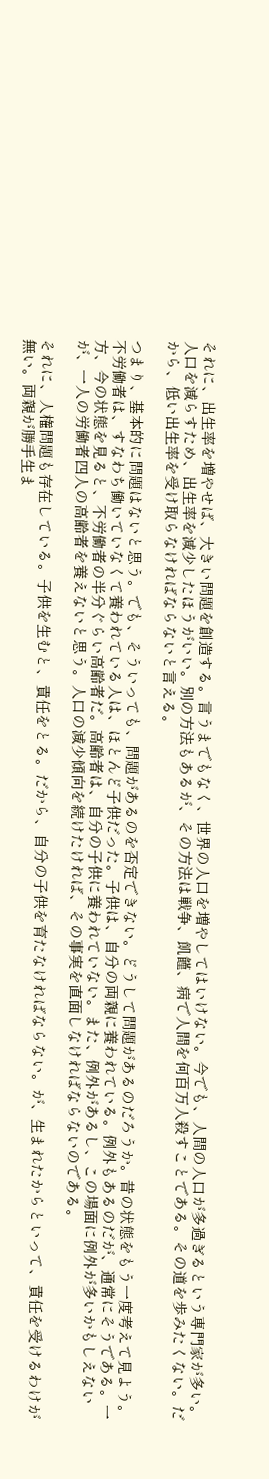それに、出生率を増やせば、大きい問題を創造する。言うまでもなく、世界の人口を増やしてはいけない。今でも、人間の人口が多過ぎるという専門家が多い。人口を減らすため、出生率を減少したほうがいい。別の方法もあるが、その方法は戦争、飢饉、病で人間を何百万人殺すことである。その道を歩みたくない。だから、低い出生率を受け取らなければならないと言える。

つまり、基本的に問題はないと思う。でも、そういっても、問題があるのを否定できない。どうして問題があるのだろうか。昔の状態をもう一度考えて見よう。不労働者は、すなわち働いていなくて養われている人は、ほとんど子供だった。子供は、自分の両親に養われている。例外もあるのだが、通常にそうである。一方、今の状態を見ると、不労働者の半分ぐらい高齢者だ。高齢者は、自分の子供に養われていない。また、例外があるし、この場面に例外が多いかもしえないが、一人の労働者四人の高齢者を養えないと思う。人口の減少傾向を続けたければ、その事実を直面しなければならないのである。

それに、人権問題も存在している。子供を生むと、責任をとる。だから、自分の子供を育たなければならない。が、生まれたからといって、責任を受けるわけが無い。両親が勝手生ま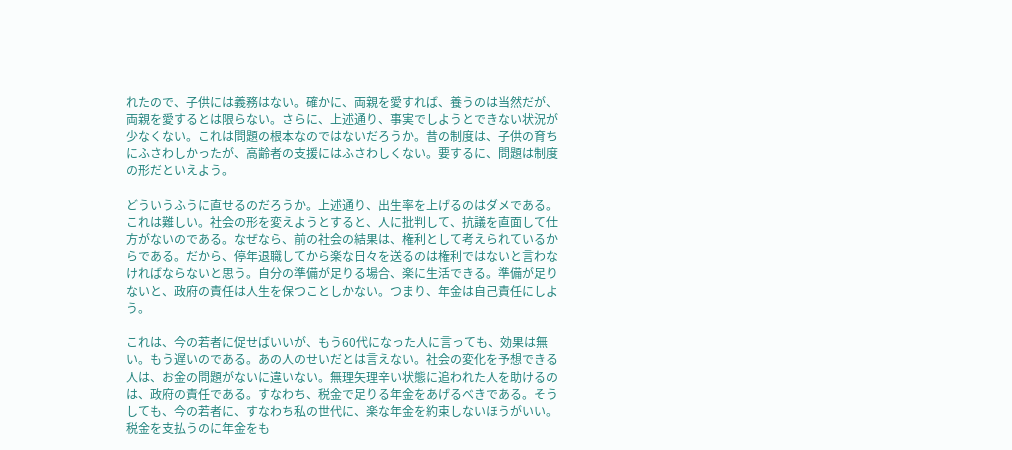れたので、子供には義務はない。確かに、両親を愛すれば、養うのは当然だが、両親を愛するとは限らない。さらに、上述通り、事実でしようとできない状況が少なくない。これは問題の根本なのではないだろうか。昔の制度は、子供の育ちにふさわしかったが、高齢者の支援にはふさわしくない。要するに、問題は制度の形だといえよう。

どういうふうに直せるのだろうか。上述通り、出生率を上げるのはダメである。これは難しい。社会の形を変えようとすると、人に批判して、抗議を直面して仕方がないのである。なぜなら、前の社会の結果は、権利として考えられているからである。だから、停年退職してから楽な日々を送るのは権利ではないと言わなければならないと思う。自分の準備が足りる場合、楽に生活できる。準備が足りないと、政府の責任は人生を保つことしかない。つまり、年金は自己責任にしよう。

これは、今の若者に促せばいいが、もう60代になった人に言っても、効果は無い。もう遅いのである。あの人のせいだとは言えない。社会の変化を予想できる人は、お金の問題がないに違いない。無理矢理辛い状態に追われた人を助けるのは、政府の責任である。すなわち、税金で足りる年金をあげるべきである。そうしても、今の若者に、すなわち私の世代に、楽な年金を約束しないほうがいい。税金を支払うのに年金をも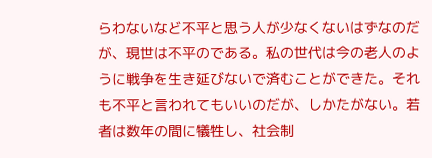らわないなど不平と思う人が少なくないはずなのだが、現世は不平のである。私の世代は今の老人のように戦争を生き延びないで済むことができた。それも不平と言われてもいいのだが、しかたがない。若者は数年の間に犠牲し、社会制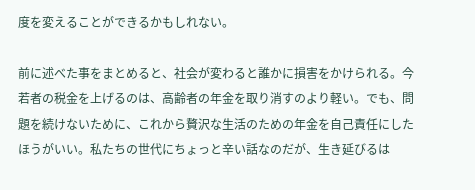度を変えることができるかもしれない。

前に述べた事をまとめると、社会が変わると誰かに損害をかけられる。今若者の税金を上げるのは、高齢者の年金を取り消すのより軽い。でも、問題を続けないために、これから贅沢な生活のための年金を自己責任にしたほうがいい。私たちの世代にちょっと辛い話なのだが、生き延びるは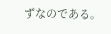ずなのである。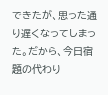できたが、思った通り遅くなってしまった。だから、今日宿題の代わり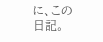に、この日記。